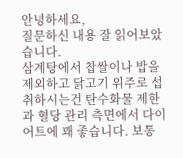안녕하세요,
질문하신 내용 잘 읽어보았습니다.
삼계탕에서 찹쌀이나 밥을 제외하고 닭고기 위주로 섭취하시는건 탄수화물 제한과 혈당 관리 측면에서 다이어트에 꽤 좋습니다. 보통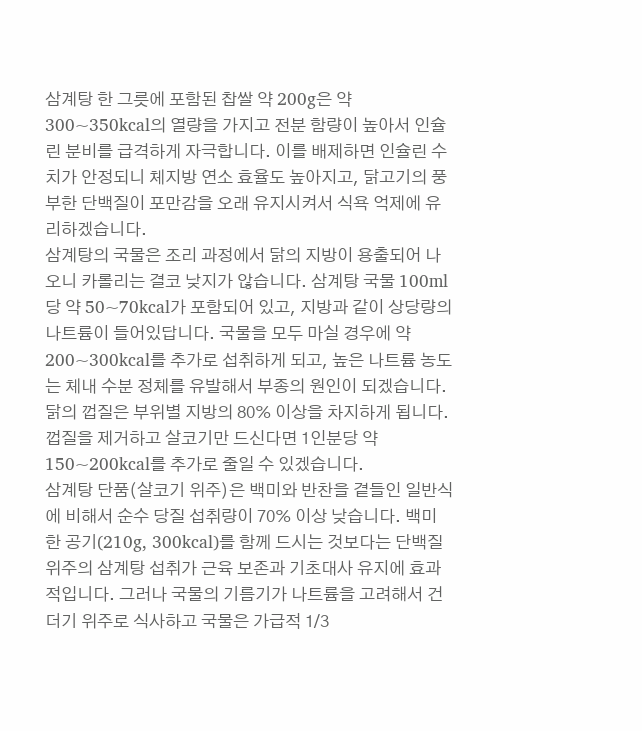삼계탕 한 그릇에 포함된 찹쌀 약 200g은 약 300~350kcal의 열량을 가지고 전분 함량이 높아서 인슐린 분비를 급격하게 자극합니다. 이를 배제하면 인슐린 수치가 안정되니 체지방 연소 효율도 높아지고, 닭고기의 풍부한 단백질이 포만감을 오래 유지시켜서 식욕 억제에 유리하겠습니다.
삼계탕의 국물은 조리 과정에서 닭의 지방이 용출되어 나오니 카롤리는 결코 낮지가 않습니다. 삼계탕 국물 100ml당 약 50~70kcal가 포함되어 있고, 지방과 같이 상당량의 나트륨이 들어있답니다. 국물을 모두 마실 경우에 약 200~300kcal를 추가로 섭취하게 되고, 높은 나트륨 농도는 체내 수분 정체를 유발해서 부종의 원인이 되겠습니다. 닭의 껍질은 부위별 지방의 80% 이상을 차지하게 됩니다. 껍질을 제거하고 살코기만 드신다면 1인분당 약 150~200kcal를 추가로 줄일 수 있겠습니다.
삼계탕 단품(살코기 위주)은 백미와 반찬을 곁들인 일반식에 비해서 순수 당질 섭취량이 70% 이상 낮습니다. 백미 한 공기(210g, 300kcal)를 함께 드시는 것보다는 단백질 위주의 삼계탕 섭취가 근육 보존과 기초대사 유지에 효과적입니다. 그러나 국물의 기름기가 나트륨을 고려해서 건더기 위주로 식사하고 국물은 가급적 1/3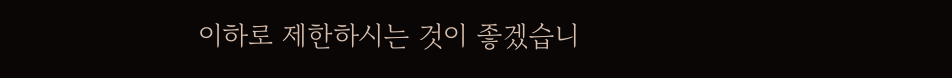이하로 제한하시는 것이 좋겠습니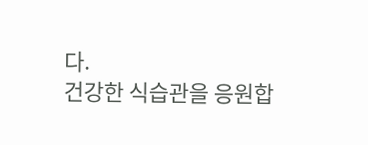다.
건강한 식습관을 응원합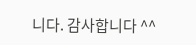니다. 감사합니다 ^^